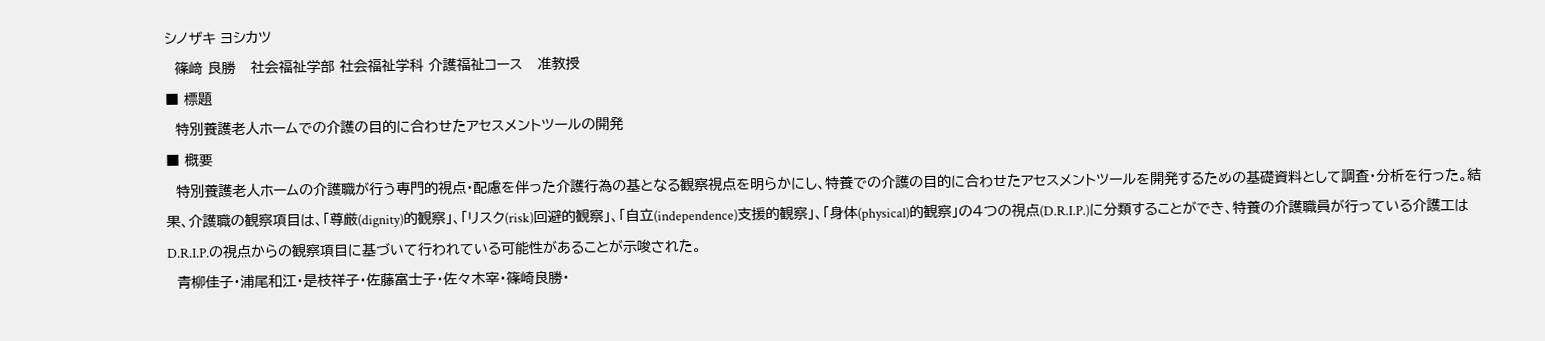シノザキ ヨシカツ
  篠﨑 良勝   社会福祉学部 社会福祉学科 介護福祉コース   准教授
■ 標題
  特別養護老人ホームでの介護の目的に合わせたアセスメントツールの開発
■ 概要
  特別養護老人ホームの介護職が行う専門的視点・配慮を伴った介護行為の基となる観察視点を明らかにし、特養での介護の目的に合わせたアセスメントツールを開発するための基礎資料として調査・分析を行った。結果、介護職の観察項目は、「尊厳(dignity)的観察」、「リスク(risk)回避的観察」、「自立(independence)支援的観察」、「身体(physical)的観察」の4つの視点(D.R.I.P.)に分類することができ、特養の介護職員が行っている介護工はD.R.I.P.の視点からの観察項目に基づいて行われている可能性があることが示唆された。
  青柳佳子・浦尾和江・是枝祥子・佐藤富士子・佐々木宰・篠崎良勝・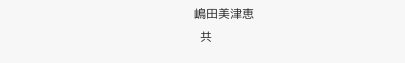嶋田美津恵
  共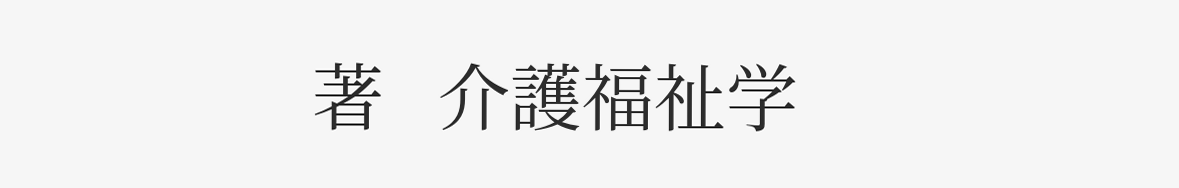著   介護福祉学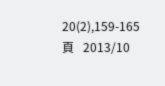20(2),159-165頁   2013/10